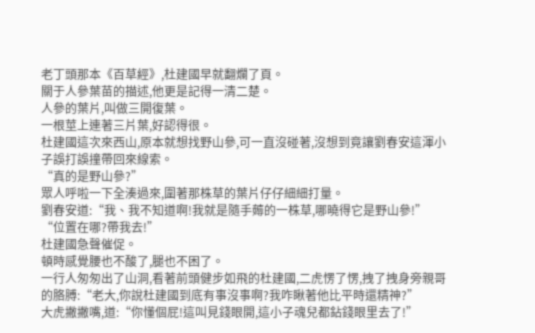老丁頭那本《百草經》,杜建國早就翻爛了頁。
關于人參葉苗的描述,他更是記得一清二楚。
人參的葉片,叫做三開復葉。
一根莖上連著三片葉,好認得很。
杜建國這次來西山,原本就想找野山參,可一直沒碰著,沒想到竟讓劉春安這渾小子誤打誤撞帶回來線索。
“真的是野山參?”
眾人呼啦一下全湊過來,圍著那株草的葉片仔仔細細打量。
劉春安道:“我、我不知道啊!我就是隨手薅的一株草,哪曉得它是野山參!”
“位置在哪?帶我去!”
杜建國急聲催促。
頓時感覺腰也不酸了,腿也不困了。
一行人匆匆出了山洞,看著前頭健步如飛的杜建國,二虎愣了愣,拽了拽身旁親哥的胳膊:“老大,你說杜建國到底有事沒事啊?我咋瞅著他比平時還精神?”
大虎撇撇嘴,道:“你懂個屁!這叫見錢眼開,這小子魂兒都鉆錢眼里去了!”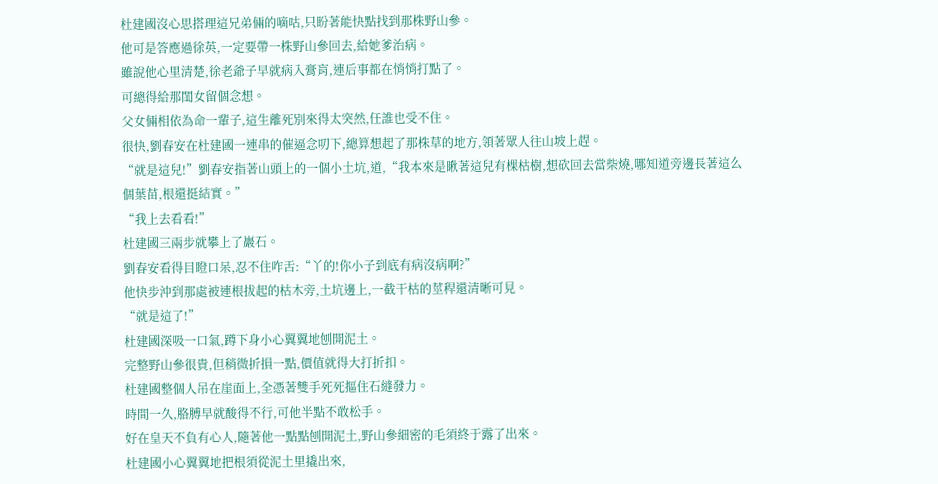杜建國沒心思搭理這兄弟倆的嘀咕,只盼著能快點找到那株野山參。
他可是答應過徐英,一定要帶一株野山參回去,給她爹治病。
雖說他心里清楚,徐老爺子早就病入膏肓,連后事都在悄悄打點了。
可總得給那閨女留個念想。
父女倆相依為命一輩子,這生離死別來得太突然,任誰也受不住。
很快,劉春安在杜建國一連串的催逼念叨下,總算想起了那株草的地方,領著眾人往山坡上趕。
“就是這兒!”劉春安指著山頭上的一個小土坑,道,“我本來是瞅著這兒有棵枯樹,想砍回去當柴燒,哪知道旁邊長著這么個葉苗,根還挺結實。”
“我上去看看!”
杜建國三兩步就攀上了巖石。
劉春安看得目瞪口呆,忍不住咋舌:“丫的!你小子到底有病沒病啊?”
他快步沖到那處被連根拔起的枯木旁,土坑邊上,一截干枯的莖稈還清晰可見。
“就是這了!”
杜建國深吸一口氣,蹲下身小心翼翼地刨開泥土。
完整野山參很貴,但稍微折損一點,價值就得大打折扣。
杜建國整個人吊在崖面上,全憑著雙手死死摳住石縫發力。
時間一久,胳膊早就酸得不行,可他半點不敢松手。
好在皇天不負有心人,隨著他一點點刨開泥土,野山參細密的毛須終于露了出來。
杜建國小心翼翼地把根須從泥土里撬出來,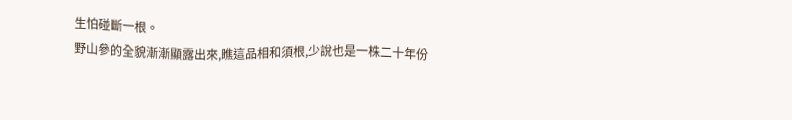生怕碰斷一根。
野山參的全貌漸漸顯露出來,瞧這品相和須根,少說也是一株二十年份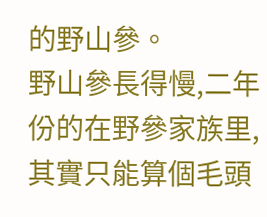的野山參。
野山參長得慢,二年份的在野參家族里,其實只能算個毛頭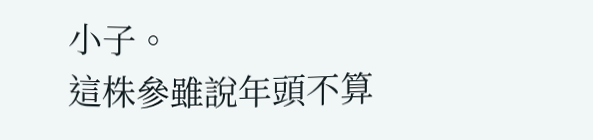小子。
這株參雖說年頭不算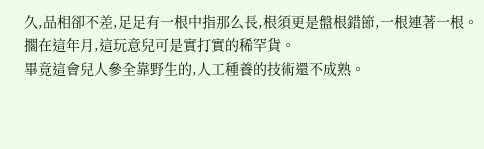久,品相卻不差,足足有一根中指那么長,根須更是盤根錯節,一根連著一根。
擱在這年月,這玩意兒可是實打實的稀罕貨。
畢竟這會兒人參全靠野生的,人工種養的技術還不成熟。